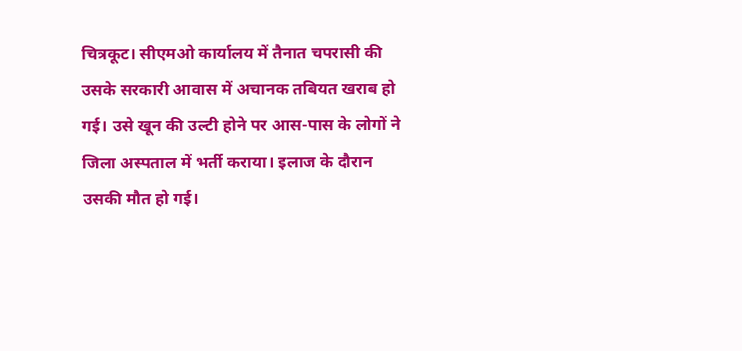चित्रकूट। सीएमओ कार्यालय में तैनात चपरासी की उसके सरकारी आवास में अचानक तबियत खराब हो गई। उसे खून की उल्टी होने पर आस-पास के लोगों ने जिला अस्पताल में भर्ती कराया। इलाज के दौरान उसकी मौत हो गई।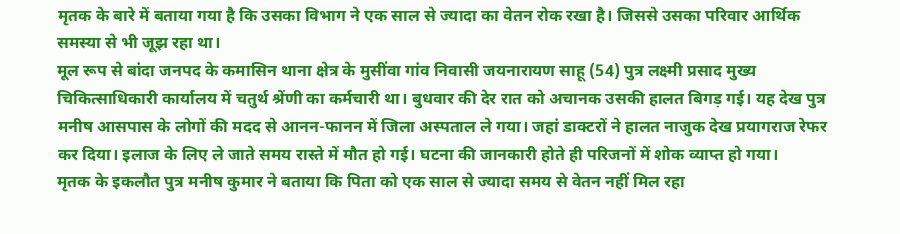मृतक के बारे में बताया गया है कि उसका विभाग ने एक साल से ज्यादा का वेतन रोक रखा है। जिससे उसका परिवार आर्थिक समस्या से भी जूझ रहा था।
मूल रूप से बांदा जनपद के कमासिन थाना क्षेत्र के मुसींवा गांव निवासी जयनारायण साहू (54) पुत्र लक्ष्मी प्रसाद मुख्य चिकित्साधिकारी कार्यालय में चतुर्थ श्रेंणी का कर्मचारी था। बुधवार की देर रात को अचानक उसकी हालत बिगड़ गई। यह देख पुत्र मनीष आसपास के लोगों की मदद से आनन-फानन में जिला अस्पताल ले गया। जहां डाक्टरों ने हालत नाजुक देख प्रयागराज रेफर कर दिया। इलाज के लिए ले जाते समय रास्ते में मौत हो गई। घटना की जानकारी होते ही परिजनों में शोक व्याप्त हो गया।
मृतक के इकलौत पुत्र मनीष कुमार ने बताया कि पिता को एक साल से ज्यादा समय से वेतन नहीं मिल रहा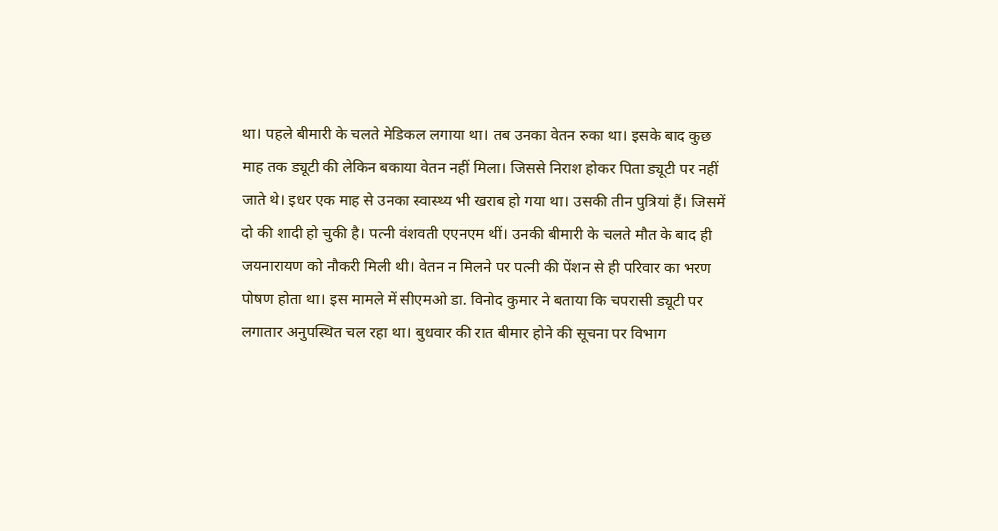था। पहले बीमारी के चलते मेडिकल लगाया था। तब उनका वेतन रुका था। इसके बाद कुछ माह तक ड्यूटी की लेकिन बकाया वेतन नहीं मिला। जिससे निराश होकर पिता ड्यूटी पर नहीं जाते थे। इधर एक माह से उनका स्वास्थ्य भी खराब हो गया था। उसकी तीन पुत्रियां हैं। जिसमें दो की शादी हो चुकी है। पत्नी वंशवती एएनएम थीं। उनकी बीमारी के चलते मौत के बाद ही जयनारायण को नौकरी मिली थी। वेतन न मिलने पर पत्नी की पेंशन से ही परिवार का भरण पोषण होता था। इस मामले में सीएमओ डा. विनोद कुमार ने बताया कि चपरासी ड्यूटी पर लगातार अनुपस्थित चल रहा था। बुधवार की रात बीमार होने की सूचना पर विभाग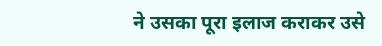ने उसका पूरा इलाज कराकर उसे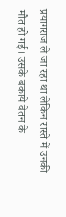प्रयागराज ले जा रहा था लेकिन रास्ते में उनकी मौत हो गई। उसके बकाये वेतन के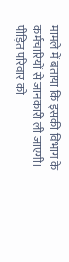मामले में बताया कि इसकी विभाग के कर्मचारियों से जानकारी ली जाएगी। पीड़ित परिवार को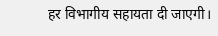हर विभागीय सहायता दी जाएगी।